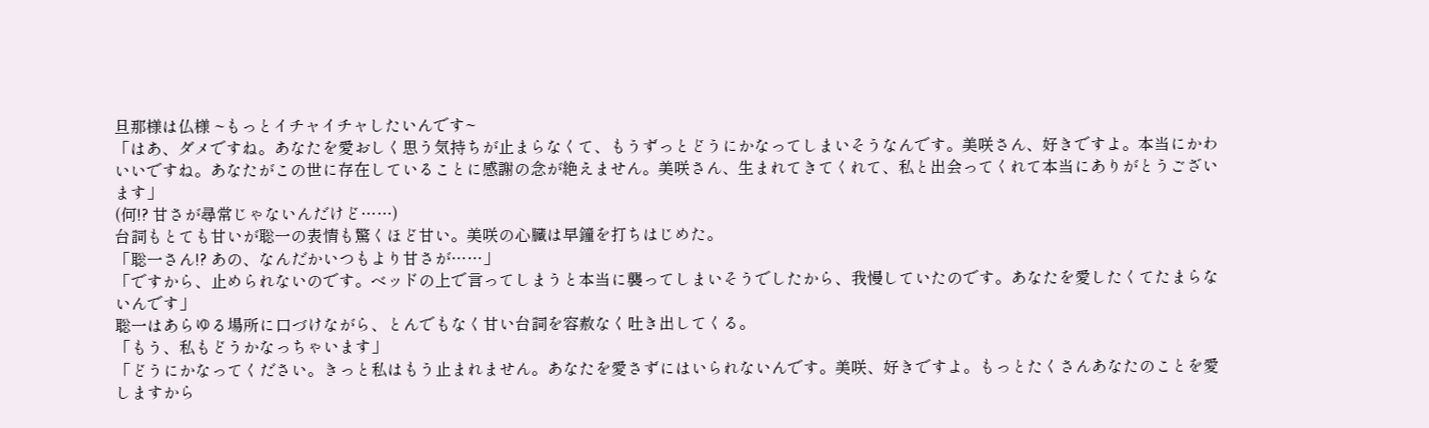旦那様は仏様 ~もっとイチャイチャしたいんです~
「はあ、ダメですね。あなたを愛おしく思う気持ちが止まらなくて、もうずっとどうにかなってしまいそうなんです。美咲さん、好きですよ。本当にかわいいですね。あなたがこの世に存在していることに感謝の念が絶えません。美咲さん、生まれてきてくれて、私と出会ってくれて本当にありがとうございます」
(何!? 甘さが尋常じゃないんだけど……)
台詞もとても甘いが聡一の表情も驚くほど甘い。美咲の心臓は早鐘を打ちはじめた。
「聡一さん!? あの、なんだかいつもより甘さが……」
「ですから、止められないのです。ベッドの上で言ってしまうと本当に襲ってしまいそうでしたから、我慢していたのです。あなたを愛したくてたまらないんです」
聡一はあらゆる場所に口づけながら、とんでもなく甘い台詞を容赦なく吐き出してくる。
「もう、私もどうかなっちゃいます」
「どうにかなってください。きっと私はもう止まれません。あなたを愛さずにはいられないんです。美咲、好きですよ。もっとたくさんあなたのことを愛しますから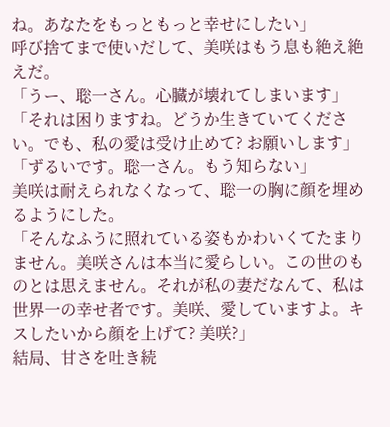ね。あなたをもっともっと幸せにしたい」
呼び捨てまで使いだして、美咲はもう息も絶え絶えだ。
「うー、聡一さん。心臓が壊れてしまいます」
「それは困りますね。どうか生きていてください。でも、私の愛は受け止めて? お願いします」
「ずるいです。聡一さん。もう知らない」
美咲は耐えられなくなって、聡一の胸に顔を埋めるようにした。
「そんなふうに照れている姿もかわいくてたまりません。美咲さんは本当に愛らしい。この世のものとは思えません。それが私の妻だなんて、私は世界一の幸せ者です。美咲、愛していますよ。キスしたいから顔を上げて? 美咲?」
結局、甘さを吐き続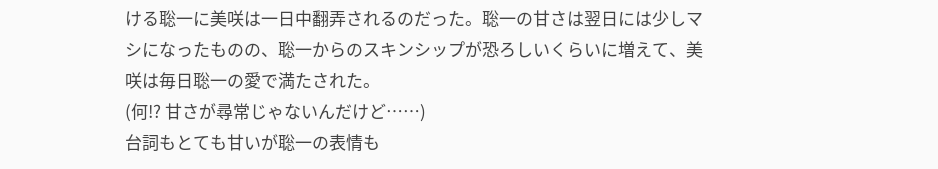ける聡一に美咲は一日中翻弄されるのだった。聡一の甘さは翌日には少しマシになったものの、聡一からのスキンシップが恐ろしいくらいに増えて、美咲は毎日聡一の愛で満たされた。
(何!? 甘さが尋常じゃないんだけど……)
台詞もとても甘いが聡一の表情も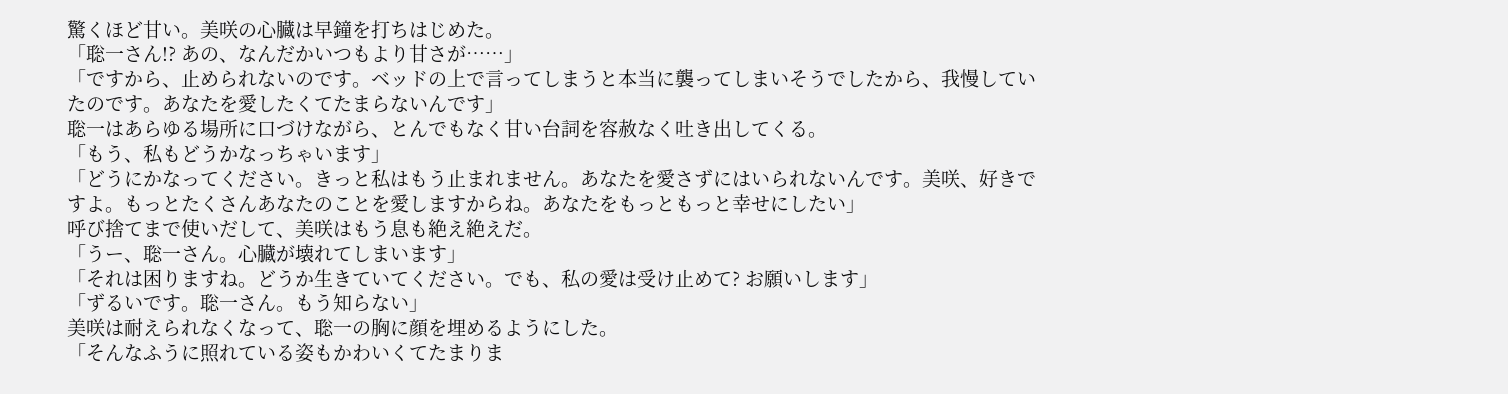驚くほど甘い。美咲の心臓は早鐘を打ちはじめた。
「聡一さん!? あの、なんだかいつもより甘さが……」
「ですから、止められないのです。ベッドの上で言ってしまうと本当に襲ってしまいそうでしたから、我慢していたのです。あなたを愛したくてたまらないんです」
聡一はあらゆる場所に口づけながら、とんでもなく甘い台詞を容赦なく吐き出してくる。
「もう、私もどうかなっちゃいます」
「どうにかなってください。きっと私はもう止まれません。あなたを愛さずにはいられないんです。美咲、好きですよ。もっとたくさんあなたのことを愛しますからね。あなたをもっともっと幸せにしたい」
呼び捨てまで使いだして、美咲はもう息も絶え絶えだ。
「うー、聡一さん。心臓が壊れてしまいます」
「それは困りますね。どうか生きていてください。でも、私の愛は受け止めて? お願いします」
「ずるいです。聡一さん。もう知らない」
美咲は耐えられなくなって、聡一の胸に顔を埋めるようにした。
「そんなふうに照れている姿もかわいくてたまりま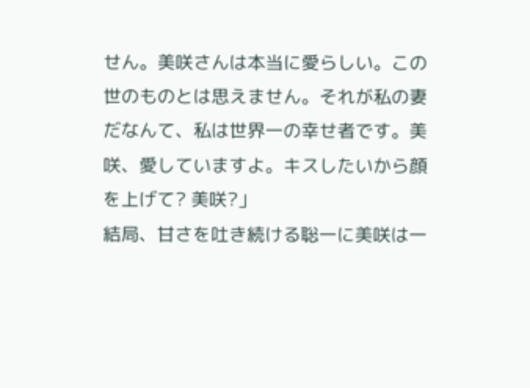せん。美咲さんは本当に愛らしい。この世のものとは思えません。それが私の妻だなんて、私は世界一の幸せ者です。美咲、愛していますよ。キスしたいから顔を上げて? 美咲?」
結局、甘さを吐き続ける聡一に美咲は一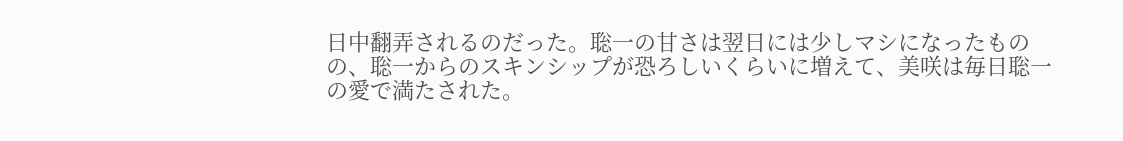日中翻弄されるのだった。聡一の甘さは翌日には少しマシになったものの、聡一からのスキンシップが恐ろしいくらいに増えて、美咲は毎日聡一の愛で満たされた。